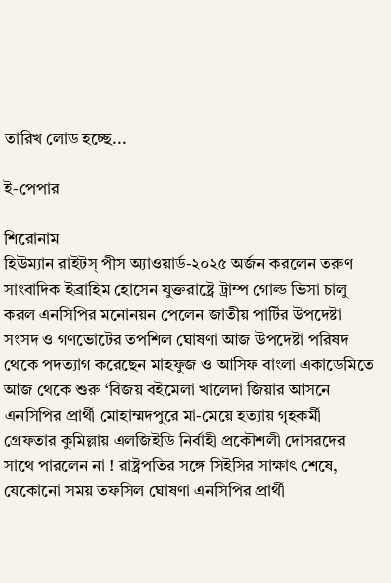তারিখ লোড হচ্ছে...

ই-পেপার

শিরোনাম
হিউম্যান রাইটস্ পীস অ্যাওয়ার্ড-২০২৫ অর্জন করলেন তরুণ সাংবাদিক ইব্রাহিম হোসেন যুক্তরাষ্ট্রে ট্রাম্প গোল্ড ভিসা চালু করল এনসিপির মনোনয়ন পেলেন জাতীয় পার্টির উপদেষ্টা সংসদ ও গণভোটের তপশিল ঘোষণা আজ উপদেষ্টা পরিষদ থেকে পদত্যাগ করেছেন মাহফুজ ও আসিফ বাংলা একাডেমিতে আজ থেকে শুরু ‘বিজয় বইমেলা খালেদা জিয়ার আসনে এনসিপির প্রার্থী মোহাম্মদপুরে মা-মেয়ে হত্যায় গৃহকর্মী গ্রেফতার কুমিল্লায় এলজিইডি নির্বাহী প্রকৌশলী দোসরদের সাথে পারলেন না ! রাষ্ট্রপতির সঙ্গে সিইসির সাক্ষাৎ শেষে, যেকোনো সময় তফসিল ঘোষণা এনসিপির প্রার্থী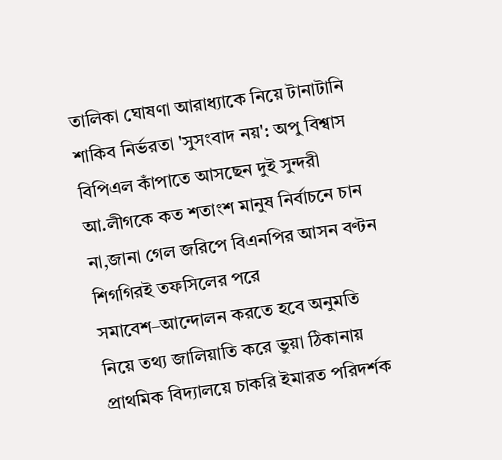তালিকা ঘোষণা আরাধ্যাকে নিয়ে টানাটানি শাকিব নির্ভরতা 'সুসংবাদ নয়': অপু বিশ্বাস বিপিএল কাঁপাতে আসছেন দুই সুন্দরী আ.লীগকে কত শতাংশ মানুষ নির্বাচনে চান না,জানা গেল জরিপে বিএনপির আসন বণ্টন শিগগিরই তফসিলের পরে সমাবেশ–আন্দোলন করতে হবে অনুমতি নিয়ে তথ্য জালিয়াতি করে ভুয়া ঠিকানায় প্রাথমিক বিদ্যালয়ে চাকরি ইমারত পরিদর্শক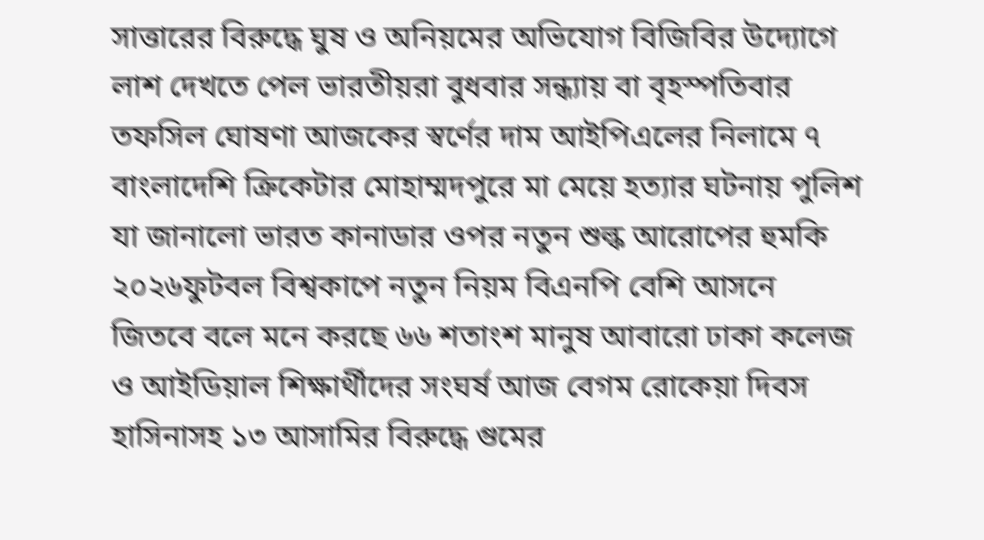সাত্তারের বিরুদ্ধে ঘুষ ও অনিয়মের অভিযোগ বিজিবির উদ্যোগে লাশ দেখতে পেল ভারতীয়রা বুধবার সন্ধ্যায় বা বৃহস্পতিবার তফসিল ঘোষণা আজকের স্বর্ণের দাম আইপিএলের নিলামে ৭ বাংলাদেশি ক্রিকেটার মোহাম্মদপুরে মা মেয়ে হত্যার ঘটনায় পুলিশ যা জানালো ভারত কানাডার ওপর নতুন শুল্ক আরোপের হুমকি ২০২৬ফুটবল বিশ্বকাপে নতুন নিয়ম বিএনপি বেশি আসনে জিতবে বলে মনে করছে ৬৬ শতাংশ মানুষ আবারো ঢাকা কলেজ ও আইডিয়াল শিক্ষার্থীদের সংঘর্ষ আজ বেগম রোকেয়া দিবস হাসিনাসহ ১৩ আসামির বিরুদ্ধে গুমের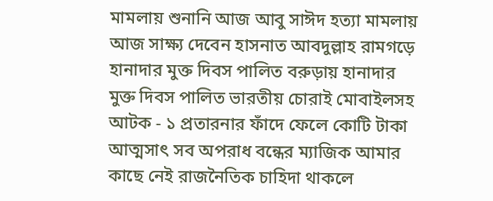মামলায় শুনানি আজ আবু সাঈদ হত্যা মামলায় আজ সাক্ষ্য দেবেন হাসনাত আবদুল্লাহ রামগড়ে হানাদার মুক্ত দিবস পালিত বরুড়ায় হানাদার মুক্ত দিবস পালিত ভারতীয় চোরাই মোবাইলসহ আটক - ১ প্রতারনার ফাঁদে ফেলে কোটি টাকা আত্মসাৎ সব অপরাধ বন্ধের ম্যাজিক আমার কাছে নেই রাজনৈতিক চাহিদা থাকলে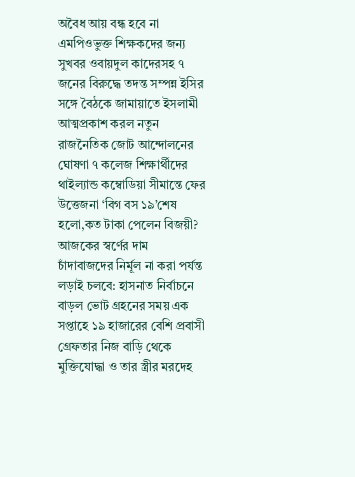অবৈধ আয় বন্ধ হবে না এমপিওভুক্ত শিক্ষকদের জন্য সুখবর ওবায়দুল কাদেরসহ ৭ জনের বিরুদ্ধে তদন্ত সম্পন্ন ইসির সঙ্গে বৈঠকে জামায়াতে ইসলামী আত্মপ্রকাশ করল নতুন রাজনৈতিক জোট আন্দোলনের ঘোষণা ৭ কলেজ শিক্ষার্থীদের থাইল্যান্ড কম্বোডিয়া সীমান্তে ফের উত্তেজনা ‘বিগ বস ১৯’শেষ হলো,কত টাকা পেলেন বিজয়ী? আজকের স্বর্ণের দাম চাঁদাবাজদের নির্মূল না করা পর্যন্ত লড়াই চলবে: হাসনাত নির্বাচনে বাড়ল ভোট গ্রহনের সময় এক সপ্তাহে ১৯ হাজারের বেশি প্রবাসী গ্রেফতার নিজ বাড়ি থেকে মুক্তিযোদ্ধা ও তার স্ত্রীর মরদেহ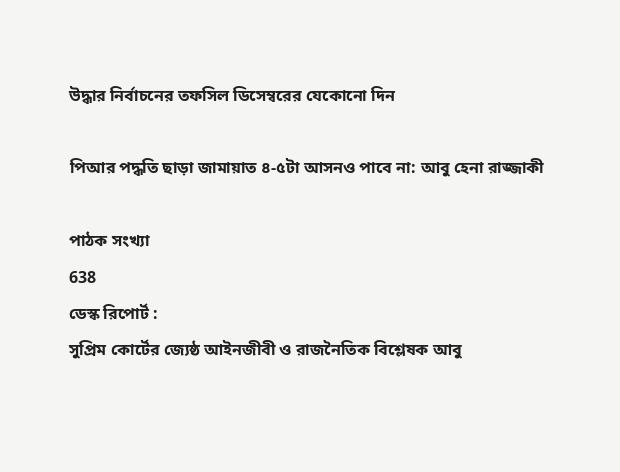উদ্ধার নির্বাচনের তফসিল ডিসেম্বরের যেকোনো দিন

পিআর পদ্ধতি ছাড়া জামায়াত ৪-৫টা আসনও পাবে না: আবু হেনা রাজ্জাকী

পাঠক সংখ্যা
638
ডেস্ক রিপোর্ট :
সুপ্রিম কোর্টের জ্যেষ্ঠ আইনজীবী ও রাজনৈতিক বিশ্লেষক আবু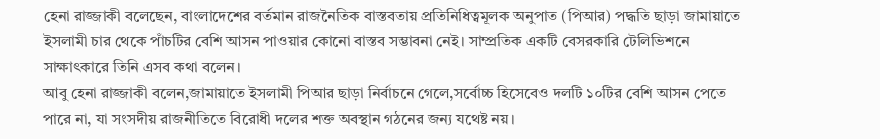হেনা রাজ্জাকী বলেছেন, বাংলাদেশের বর্তমান রাজনৈতিক বাস্তবতায় প্রতিনিধিত্বমূলক অনুপাত (পিআর) পদ্ধতি ছাড়া জামায়াতে ইসলামী চার থেকে পাঁচটির বেশি আসন পাওয়ার কোনো বাস্তব সম্ভাবনা নেই। সাম্প্রতিক একটি বেসরকারি টেলিভিশনে সাক্ষাৎকারে তিনি এসব কথা বলেন।
আবু হেনা রাজ্জাকী বলেন,জামায়াতে ইসলামী পিআর ছাড়া নির্বাচনে গেলে,সর্বোচ্চ হিসেবেও দলটি ১০টির বেশি আসন পেতে পারে না, যা সংসদীয় রাজনীতিতে বিরোধী দলের শক্ত অবস্থান গঠনের জন্য যথেষ্ট নয়।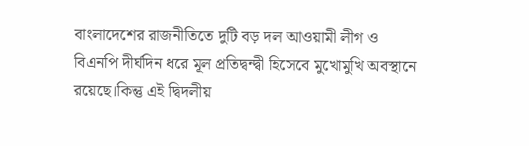বাংলাদেশের রাজনীতিতে দুটি বড় দল আওয়ামী লীগ ও বিএনপি দীর্ঘদিন ধরে মূল প্রতিদ্বন্দ্বী হিসেবে মুখোমুখি অবস্থানে রয়েছে।কিন্তু এই দ্বিদলীয়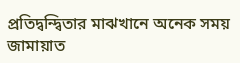প্রতিদ্বন্দ্বিতার মাঝখানে অনেক সময় জামায়াত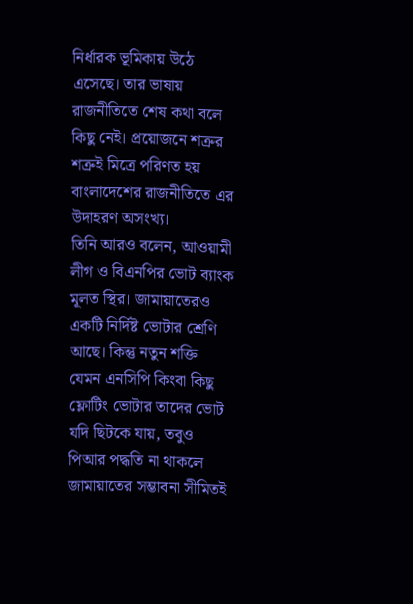নির্ধারক ভূমিকায় উঠে এসেছে। তার ভাষায় রাজনীতিতে শেষ কথা বলে কিছু নেই। প্রয়োজনে শত্রুর শত্রুই মিত্রে পরিণত হয় বাংলাদেশের রাজনীতিতে এর উদাহরণ অসংখ্য।
তিনি আরও বলেন, আওয়ামী লীগ ও বিএনপির ভোট ব্যাংক মূলত স্থির। জামায়াতেরও একটি নির্দিষ্ট ভোটার শ্রেণি আছে। কিন্তু নতুন শক্তি যেমন এনসিপি কিংবা কিছু ফ্লোটিং ভোটার তাদের ভোট যদি ছিটকে যায়, তবুও পিআর পদ্ধতি না থাকলে জামায়াতের সম্ভাবনা সীমিতই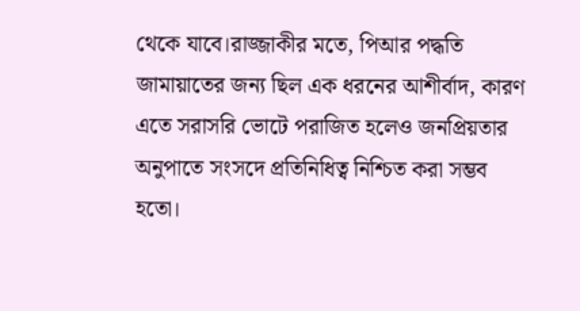থেকে যাবে।রাজ্জাকীর মতে, পিআর পদ্ধতি জামায়াতের জন্য ছিল এক ধরনের আশীর্বাদ, কারণ এতে সরাসরি ভোটে পরাজিত হলেও জনপ্রিয়তার অনুপাতে সংসদে প্রতিনিধিত্ব নিশ্চিত করা সম্ভব হতো।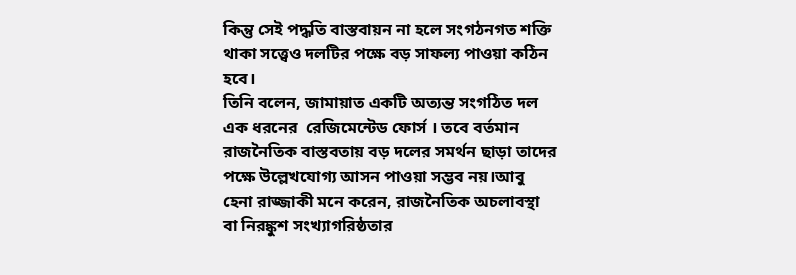কিন্তু সেই পদ্ধতি বাস্তবায়ন না হলে সংগঠনগত শক্তি থাকা সত্ত্বেও দলটির পক্ষে বড় সাফল্য পাওয়া কঠিন হবে।
তিনি বলেন, জামায়াত একটি অত্যন্ত সংগঠিত দল এক ধরনের  রেজিমেন্টেড ফোর্স । তবে বর্তমান রাজনৈতিক বাস্তবতায় বড় দলের সমর্থন ছাড়া তাদের পক্ষে উল্লেখযোগ্য আসন পাওয়া সম্ভব নয়।আবু হেনা রাজ্জাকী মনে করেন, রাজনৈতিক অচলাবস্থা বা নিরঙ্কুশ সংখ্যাগরিষ্ঠতার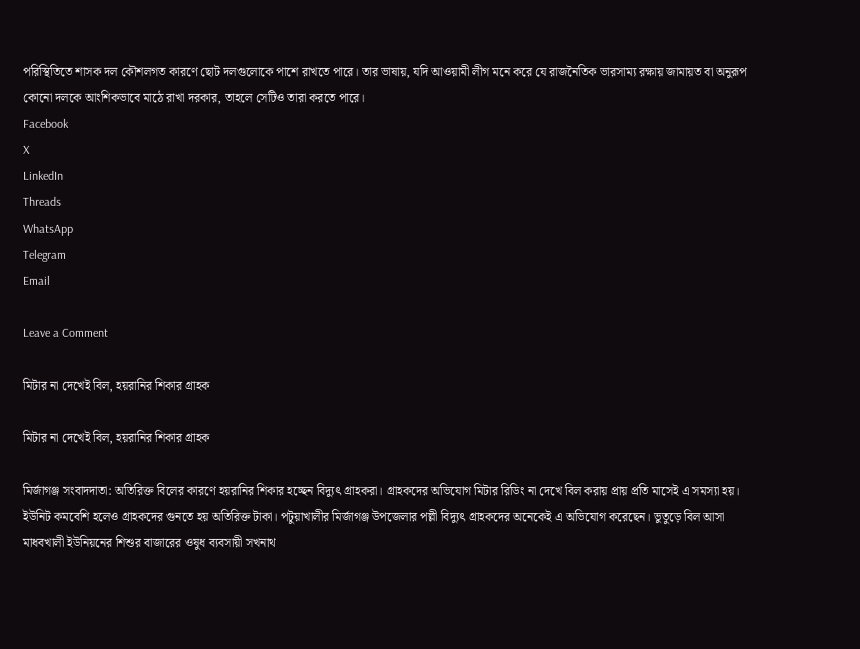পরিস্থিতিতে শাসক দল কৌশলগত কারণে ছোট দলগুলোকে পাশে রাখতে পারে। তার ভাষায়, যদি আওয়ামী লীগ মনে করে যে রাজনৈতিক ভারসাম্য রক্ষায় জামায়ত বা অনুরূপ কোনো দলকে আংশিকভাবে মাঠে রাখা দরকার, তাহলে সেটিও তারা করতে পারে।
Facebook
X
LinkedIn
Threads
WhatsApp
Telegram
Email

Leave a Comment

মিটার না দেখেই বিল, হয়রানির শিকার গ্রাহক

মিটার না দেখেই বিল, হয়রানির শিকার গ্রাহক

মির্জাগঞ্জ সংবাদদাতা: অতিরিক্ত বিলের কারণে হয়রানির শিকার হচ্ছেন বিদ্যুৎ গ্রাহকরা। গ্রাহকদের অভিযোগ মিটার রিডিং না দেখে বিল করায় প্রায় প্রতি মাসেই এ সমস্যা হয়। ইউনিট কমবেশি হলেও গ্রাহকদের গুনতে হয় অতিরিক্ত টাকা। পটুয়াখালীর মির্জাগঞ্জ উপজেলার পল্লী বিদ্যুৎ গ্রাহকদের অনেকেই এ অভিযোগ করেছেন। ভুতুড়ে বিল আসা মাধবখালী ইউনিয়নের শিশুর বাজারের ওষুধ ব্যবসায়ী সখনাথ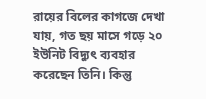রায়ের বিলের কাগজে দেখা যায়, গত ছয় মাসে গড়ে ২০ ইউনিট বিদ্যুৎ ব্যবহার করেছেন তিনি। কিন্তু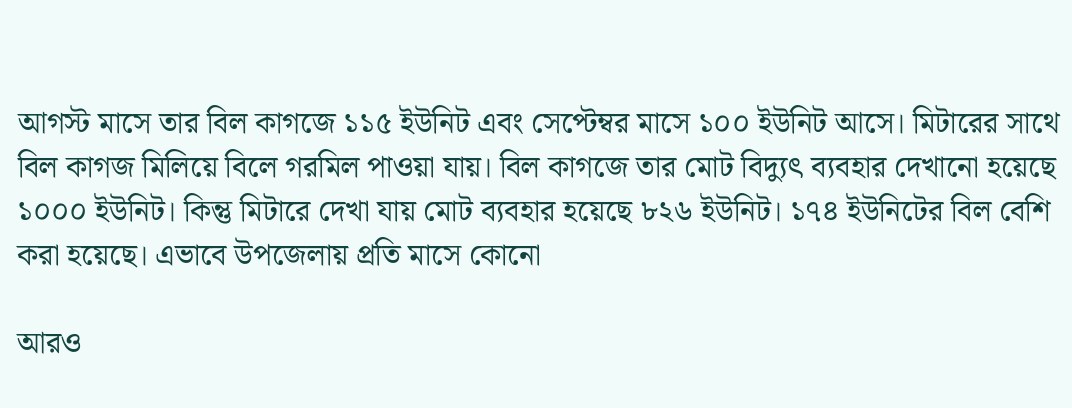আগস্ট মাসে তার বিল কাগজে ১১৫ ইউনিট এবং সেপ্টেম্বর মাসে ১০০ ইউনিট আসে। মিটারের সাথে বিল কাগজ মিলিয়ে বিলে গরমিল পাওয়া যায়। বিল কাগজে তার মোট বিদ্যুৎ ব্যবহার দেখানো হয়েছে ১০০০ ইউনিট। কিন্তু মিটারে দেখা যায় মোট ব্যবহার হয়েছে ৮২৬ ইউনিট। ১৭৪ ইউনিটের বিল বেশি করা হয়েছে। এভাবে উপজেলায় প্রতি মাসে কোনো

আরও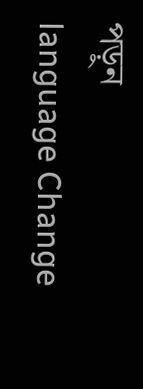পড়ুন
language Change